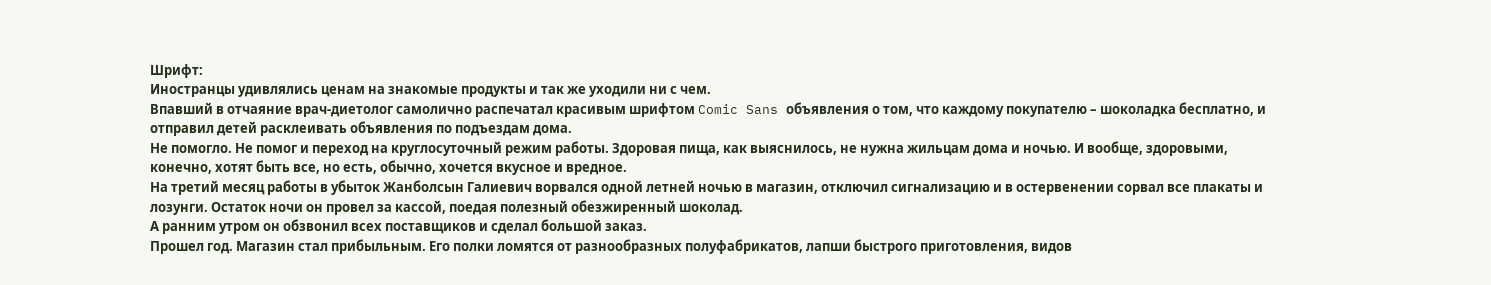Шрифт:
Иностранцы удивлялись ценам на знакомые продукты и так же уходили ни с чем.
Впавший в отчаяние врач-диетолог самолично распечатал красивым шрифтом Comic Sans объявления о том, что каждому покупателю – шоколадка бесплатно, и отправил детей расклеивать объявления по подъездам дома.
Не помогло. Не помог и переход на круглосуточный режим работы. Здоровая пища, как выяснилось, не нужна жильцам дома и ночью. И вообще, здоровыми, конечно, хотят быть все, но есть, обычно, хочется вкусное и вредное.
На третий месяц работы в убыток Жанболсын Галиевич ворвался одной летней ночью в магазин, отключил сигнализацию и в остервенении сорвал все плакаты и лозунги. Остаток ночи он провел за кассой, поедая полезный обезжиренный шоколад.
А ранним утром он обзвонил всех поставщиков и сделал большой заказ.
Прошел год. Магазин стал прибыльным. Его полки ломятся от разнообразных полуфабрикатов, лапши быстрого приготовления, видов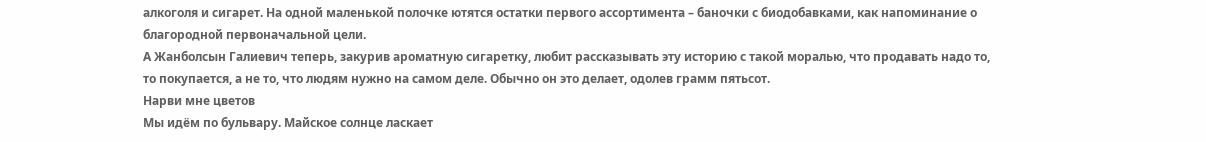алкоголя и сигарет. На одной маленькой полочке ютятся остатки первого ассортимента – баночки с биодобавками, как напоминание о благородной первоначальной цели.
А Жанболсын Галиевич теперь, закурив ароматную сигаретку, любит рассказывать эту историю с такой моралью, что продавать надо то, то покупается, а не то, что людям нужно на самом деле. Обычно он это делает, одолев грамм пятьсот.
Нарви мне цветов
Мы идём по бульвару. Майское солнце ласкает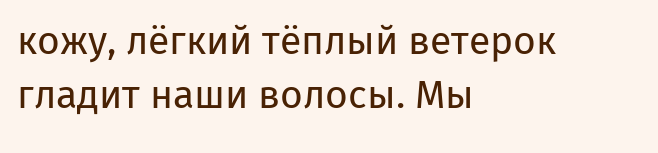кожу, лёгкий тёплый ветерок гладит наши волосы. Мы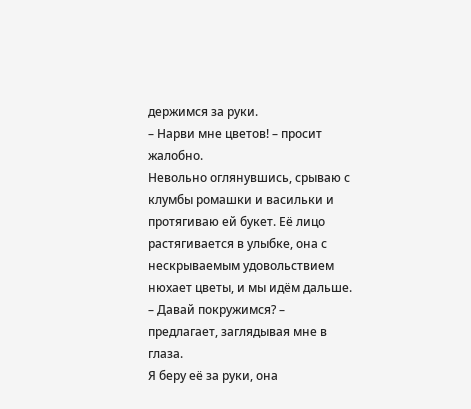держимся за руки.
– Нарви мне цветов! – просит жалобно.
Невольно оглянувшись, срываю с клумбы ромашки и васильки и протягиваю ей букет. Её лицо растягивается в улыбке, она с нескрываемым удовольствием нюхает цветы, и мы идём дальше.
– Давай покружимся? – предлагает, заглядывая мне в глаза.
Я беру её за руки, она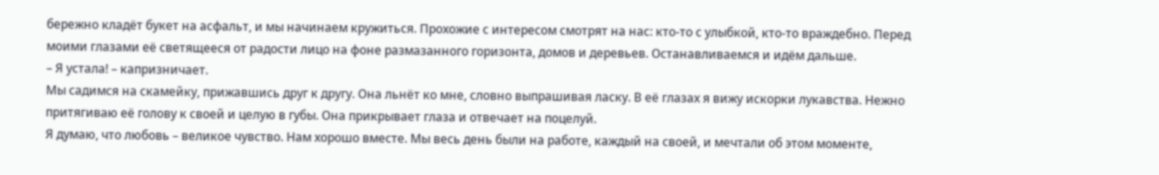бережно кладёт букет на асфальт, и мы начинаем кружиться. Прохожие с интересом смотрят на нас: кто-то с улыбкой, кто-то враждебно. Перед моими глазами её светящееся от радости лицо на фоне размазанного горизонта, домов и деревьев. Останавливаемся и идём дальше.
– Я устала! – капризничает.
Мы садимся на скамейку, прижавшись друг к другу. Она льнёт ко мне, словно выпрашивая ласку. В её глазах я вижу искорки лукавства. Нежно притягиваю её голову к своей и целую в губы. Она прикрывает глаза и отвечает на поцелуй.
Я думаю, что любовь – великое чувство. Нам хорошо вместе. Мы весь день были на работе, каждый на своей, и мечтали об этом моменте,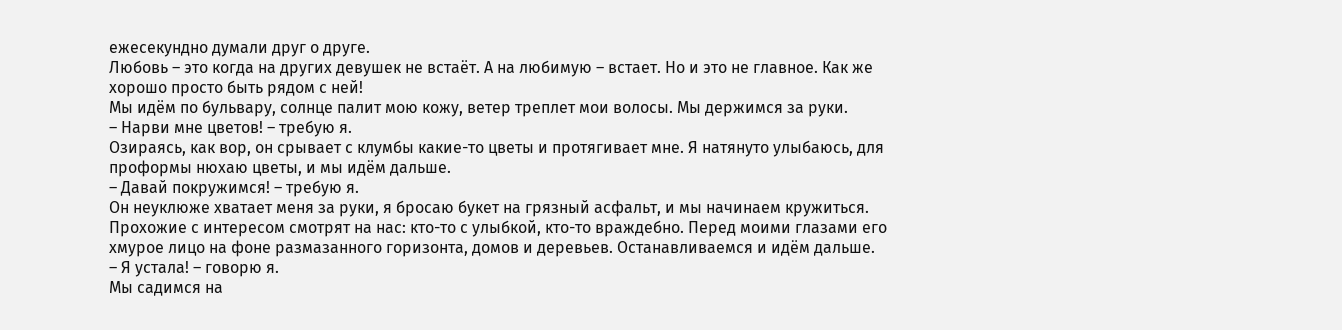ежесекундно думали друг о друге.
Любовь – это когда на других девушек не встаёт. А на любимую – встает. Но и это не главное. Как же хорошо просто быть рядом с ней!
Мы идём по бульвару, солнце палит мою кожу, ветер треплет мои волосы. Мы держимся за руки.
– Нарви мне цветов! – требую я.
Озираясь, как вор, он срывает с клумбы какие-то цветы и протягивает мне. Я натянуто улыбаюсь, для проформы нюхаю цветы, и мы идём дальше.
– Давай покружимся! – требую я.
Он неуклюже хватает меня за руки, я бросаю букет на грязный асфальт, и мы начинаем кружиться. Прохожие с интересом смотрят на нас: кто-то с улыбкой, кто-то враждебно. Перед моими глазами его хмурое лицо на фоне размазанного горизонта, домов и деревьев. Останавливаемся и идём дальше.
– Я устала! – говорю я.
Мы садимся на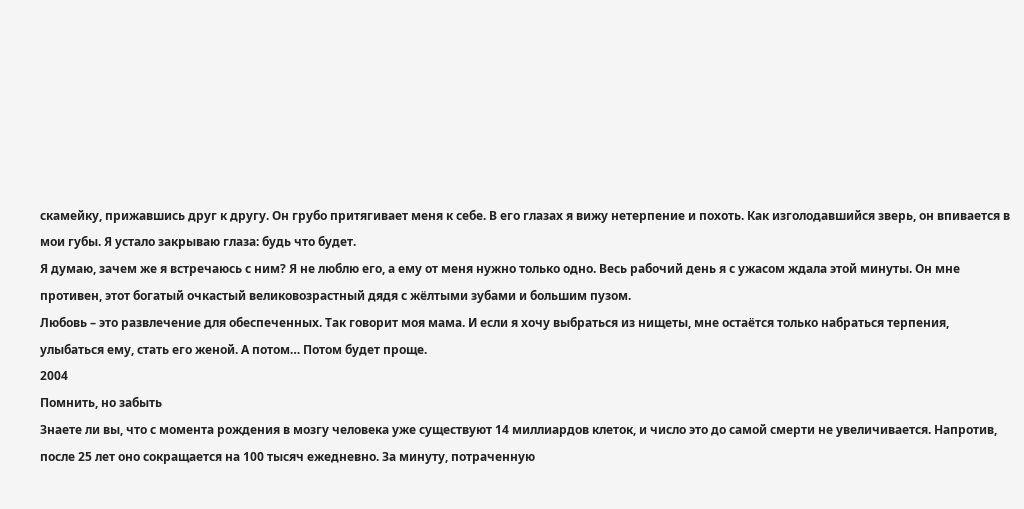скамейку, прижавшись друг к другу. Он грубо притягивает меня к себе. В его глазах я вижу нетерпение и похоть. Как изголодавшийся зверь, он впивается в мои губы. Я устало закрываю глаза: будь что будет.
Я думаю, зачем же я встречаюсь с ним? Я не люблю его, а ему от меня нужно только одно. Весь рабочий день я с ужасом ждала этой минуты. Он мне противен, этот богатый очкастый великовозрастный дядя с жёлтыми зубами и большим пузом.
Любовь – это развлечение для обеспеченных. Так говорит моя мама. И если я хочу выбраться из нищеты, мне остаётся только набраться терпения, улыбаться ему, стать его женой. А потом… Потом будет проще.
2004
Помнить, но забыть
Знаете ли вы, что с момента рождения в мозгу человека уже существуют 14 миллиардов клеток, и число это до самой смерти не увеличивается. Напротив, после 25 лет оно сокращается на 100 тысяч ежедневно. За минуту, потраченную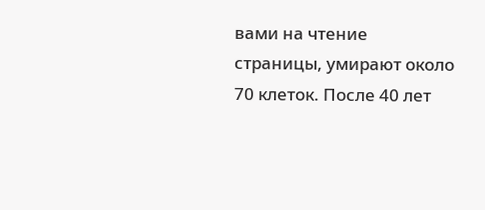вами на чтение страницы, умирают около 70 клеток. После 40 лет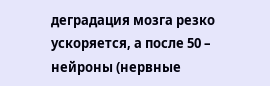деградация мозга резко ускоряется, а после 50 – нейроны (нервные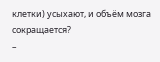клетки) усыхают, и объём мозга сокращается?
–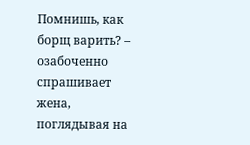Помнишь, как борщ варить? – озабоченно спрашивает жена, поглядывая на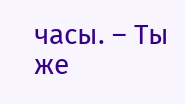часы. – Ты же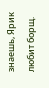знаешь, Ярик любит борщ.